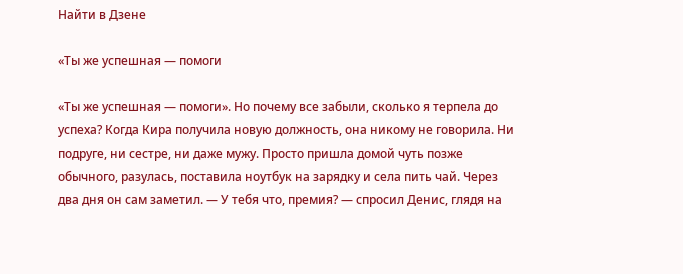Найти в Дзене

«Ты же успешная — помоги

«Ты же успешная — помоги». Но почему все забыли, сколько я терпела до успеха? Когда Кира получила новую должность, она никому не говорила. Ни подруге, ни сестре, ни даже мужу. Просто пришла домой чуть позже обычного, разулась, поставила ноутбук на зарядку и села пить чай. Через два дня он сам заметил. — У тебя что, премия? — спросил Денис, глядя на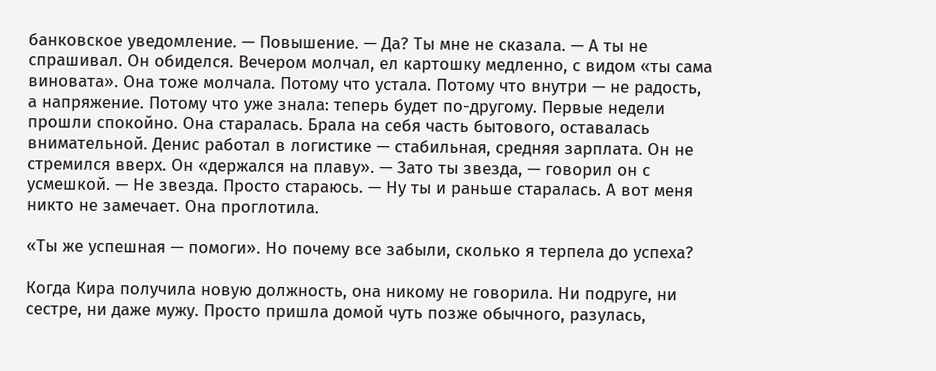банковское уведомление. — Повышение. — Да? Ты мне не сказала. — А ты не спрашивал. Он обиделся. Вечером молчал, ел картошку медленно, с видом «ты сама виновата». Она тоже молчала. Потому что устала. Потому что внутри — не радость, а напряжение. Потому что уже знала: теперь будет по-другому. Первые недели прошли спокойно. Она старалась. Брала на себя часть бытового, оставалась внимательной. Денис работал в логистике — стабильная, средняя зарплата. Он не стремился вверх. Он «держался на плаву». — Зато ты звезда, — говорил он с усмешкой. — Не звезда. Просто стараюсь. — Ну ты и раньше старалась. А вот меня никто не замечает. Она проглотила.

«Ты же успешная — помоги». Но почему все забыли, сколько я терпела до успеха?

Когда Кира получила новую должность, она никому не говорила. Ни подруге, ни сестре, ни даже мужу. Просто пришла домой чуть позже обычного, разулась,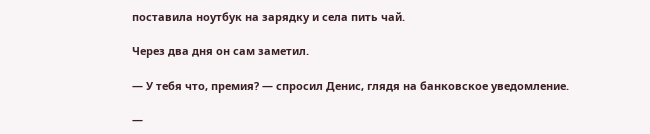поставила ноутбук на зарядку и села пить чай.

Через два дня он сам заметил.

— У тебя что, премия? — спросил Денис, глядя на банковское уведомление.

—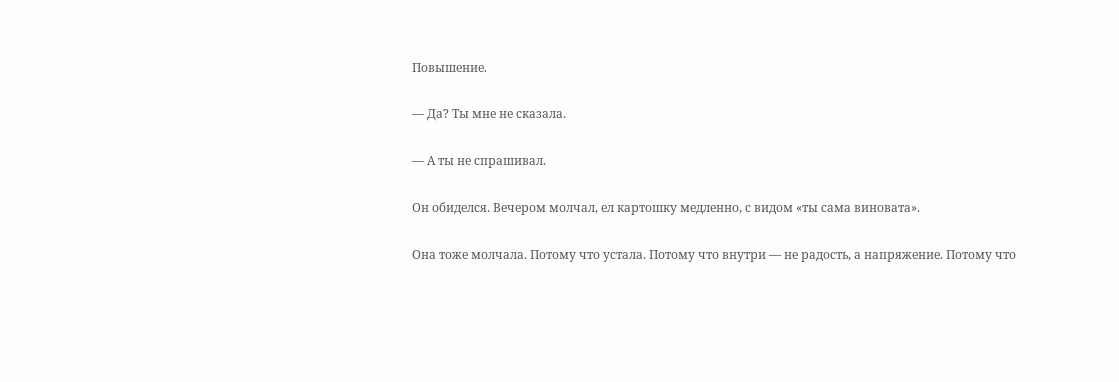Повышение.

— Да? Ты мне не сказала.

— А ты не спрашивал.

Он обиделся. Вечером молчал, ел картошку медленно, с видом «ты сама виновата».

Она тоже молчала. Потому что устала. Потому что внутри — не радость, а напряжение. Потому что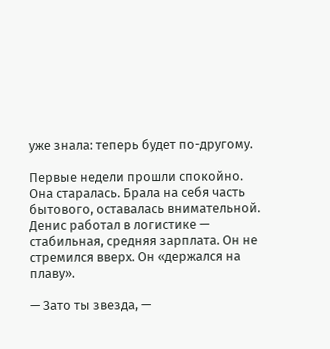уже знала: теперь будет по-другому.

Первые недели прошли спокойно. Она старалась. Брала на себя часть бытового, оставалась внимательной. Денис работал в логистике — стабильная, средняя зарплата. Он не стремился вверх. Он «держался на плаву».

— Зато ты звезда, —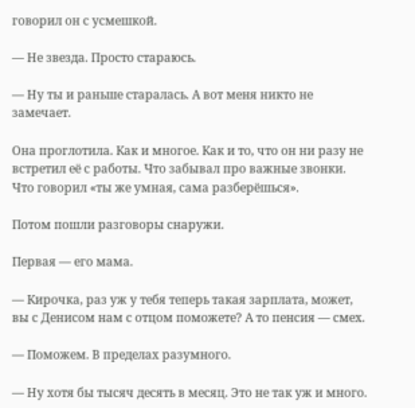говорил он с усмешкой.

— Не звезда. Просто стараюсь.

— Ну ты и раньше старалась. А вот меня никто не замечает.

Она проглотила. Как и многое. Как и то, что он ни разу не встретил её с работы. Что забывал про важные звонки. Что говорил «ты же умная, сама разберёшься».

Потом пошли разговоры снаружи.

Первая — его мама.

— Кирочка, раз уж у тебя теперь такая зарплата, может, вы с Денисом нам с отцом поможете? А то пенсия — смех.

— Поможем. В пределах разумного.

— Ну хотя бы тысяч десять в месяц. Это не так уж и много.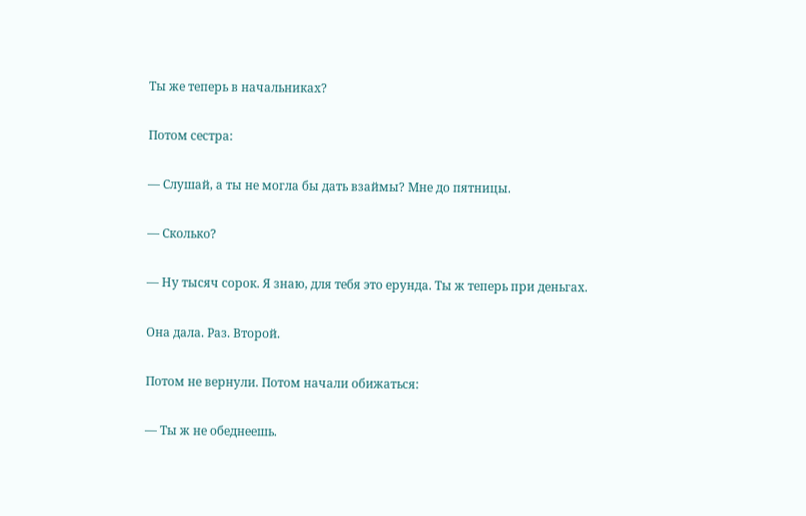Ты же теперь в начальниках?

Потом сестра:

— Слушай, а ты не могла бы дать взаймы? Мне до пятницы.

— Сколько?

— Ну тысяч сорок. Я знаю, для тебя это ерунда. Ты ж теперь при деньгах.

Она дала. Раз. Второй.

Потом не вернули. Потом начали обижаться:

— Ты ж не обеднеешь.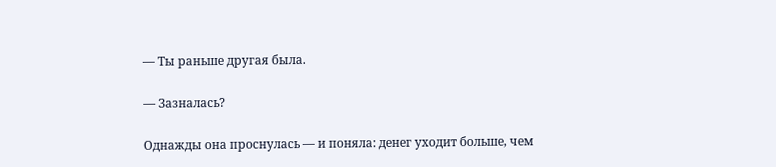— Ты раньше другая была.

— Зазналась?

Однажды она проснулась — и поняла: денег уходит больше, чем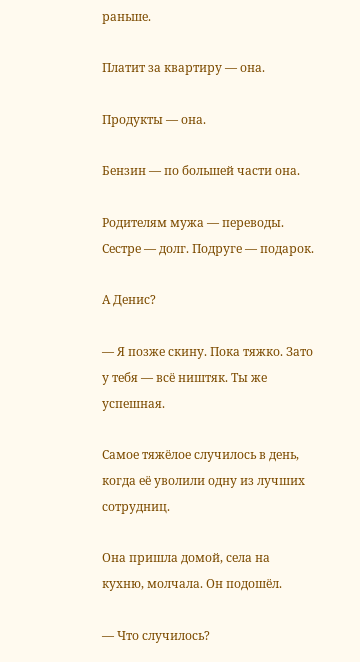раньше.

Платит за квартиру — она.

Продукты — она.

Бензин — по большей части она.

Родителям мужа — переводы. Сестре — долг. Подруге — подарок.

А Денис?

— Я позже скину. Пока тяжко. Зато у тебя — всё ништяк. Ты же успешная.

Самое тяжёлое случилось в день, когда её уволили одну из лучших сотрудниц.

Она пришла домой, села на кухню, молчала. Он подошёл.

— Что случилось?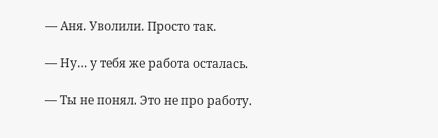— Аня. Уволили. Просто так.

— Ну… у тебя же работа осталась.

— Ты не понял. Это не про работу.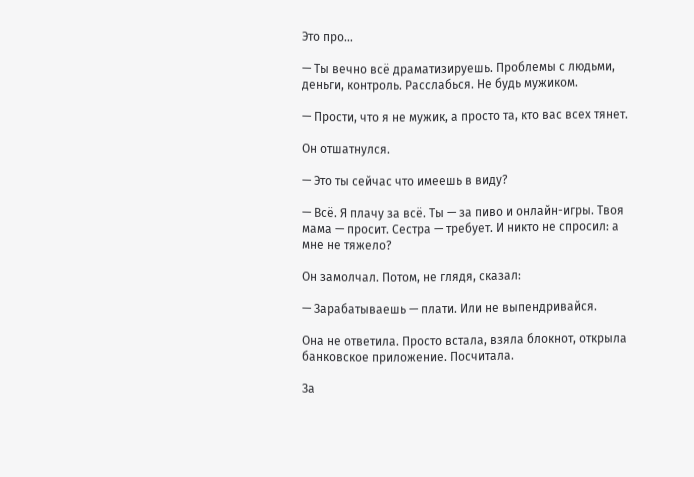Это про…

— Ты вечно всё драматизируешь. Проблемы с людьми, деньги, контроль. Расслабься. Не будь мужиком.

— Прости, что я не мужик, а просто та, кто вас всех тянет.

Он отшатнулся.

— Это ты сейчас что имеешь в виду?

— Всё. Я плачу за всё. Ты — за пиво и онлайн-игры. Твоя мама — просит. Сестра — требует. И никто не спросил: а мне не тяжело?

Он замолчал. Потом, не глядя, сказал:

— Зарабатываешь — плати. Или не выпендривайся.

Она не ответила. Просто встала, взяла блокнот, открыла банковское приложение. Посчитала.

За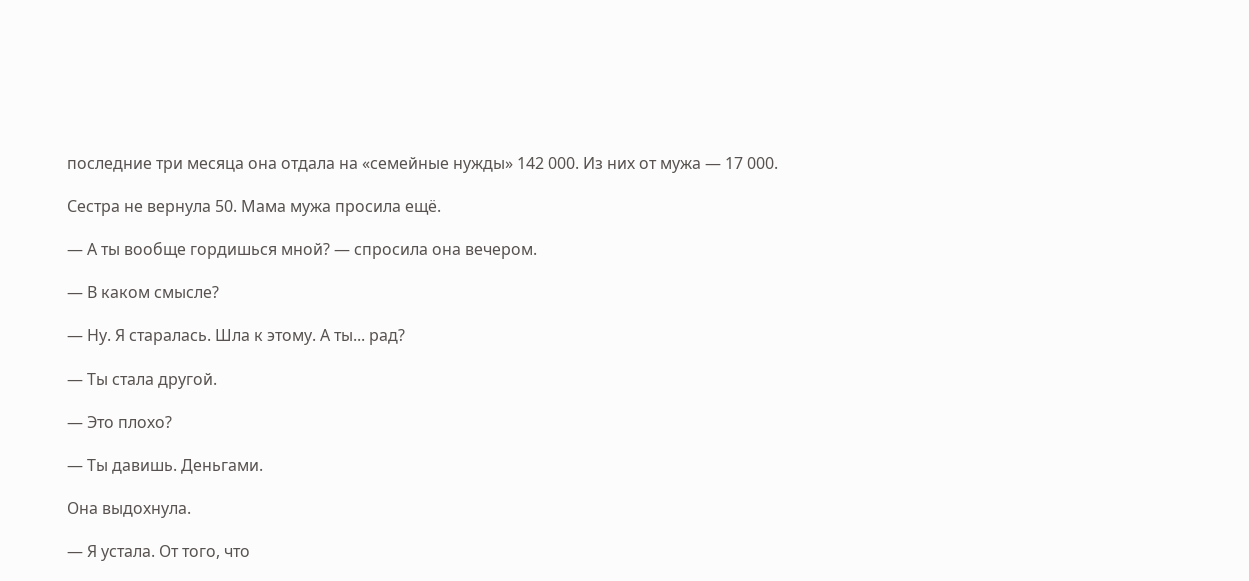последние три месяца она отдала на «семейные нужды» 142 000. Из них от мужа — 17 000.

Сестра не вернула 50. Мама мужа просила ещё.

— А ты вообще гордишься мной? — спросила она вечером.

— В каком смысле?

— Ну. Я старалась. Шла к этому. А ты... рад?

— Ты стала другой.

— Это плохо?

— Ты давишь. Деньгами.

Она выдохнула.

— Я устала. От того, что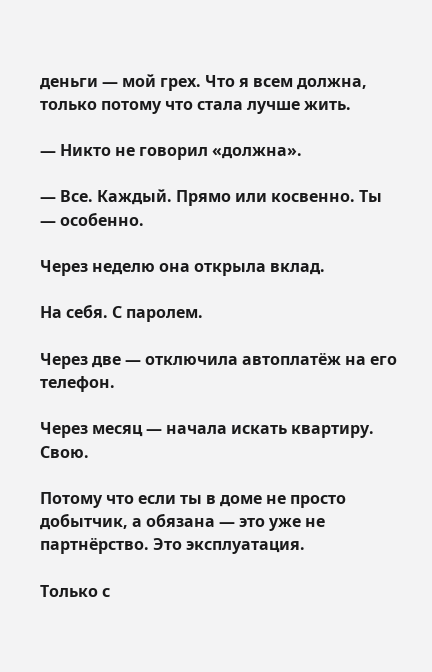деньги — мой грех. Что я всем должна, только потому что стала лучше жить.

— Никто не говорил «должна».

— Все. Каждый. Прямо или косвенно. Ты — особенно.

Через неделю она открыла вклад.

На себя. С паролем.

Через две — отключила автоплатёж на его телефон.

Через месяц — начала искать квартиру. Свою.

Потому что если ты в доме не просто добытчик, а обязана — это уже не партнёрство. Это эксплуатация.

Только с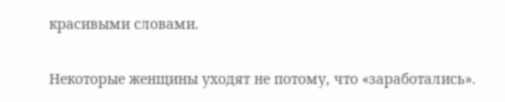красивыми словами.

Некоторые женщины уходят не потому, что «заработались».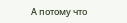А потому что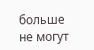больше не могут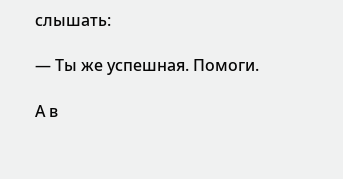слышать:

— Ты же успешная. Помоги.

А в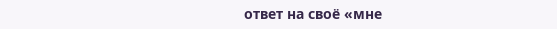ответ на своё «мне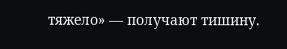тяжело» — получают тишину.